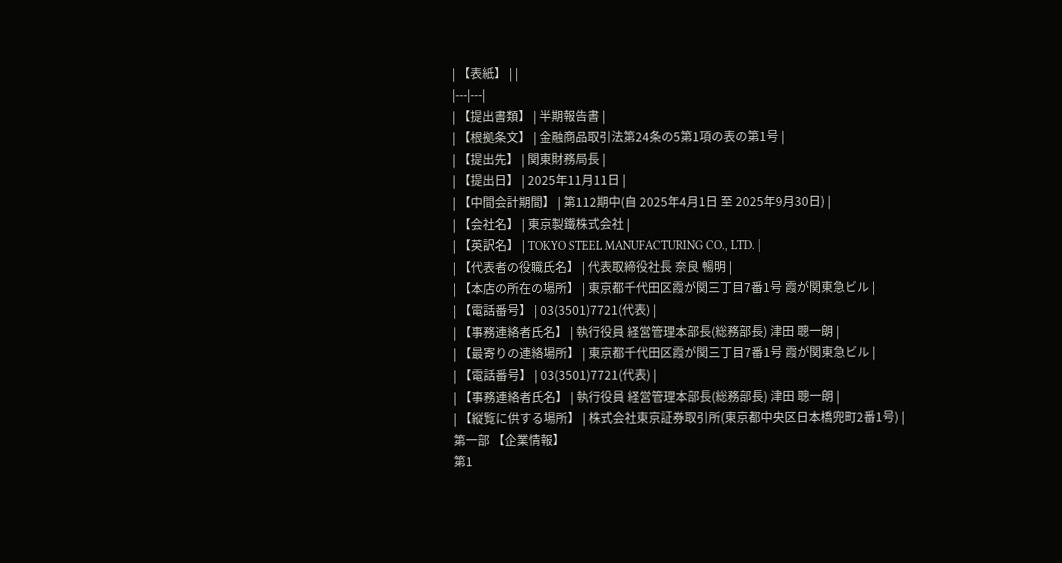| 【表紙】 | |
|---|---|
| 【提出書類】 | 半期報告書 |
| 【根拠条文】 | 金融商品取引法第24条の5第1項の表の第1号 |
| 【提出先】 | 関東財務局長 |
| 【提出日】 | 2025年11月11日 |
| 【中間会計期間】 | 第112期中(自 2025年4月1日 至 2025年9月30日) |
| 【会社名】 | 東京製鐵株式会社 |
| 【英訳名】 | TOKYO STEEL MANUFACTURING CO., LTD. |
| 【代表者の役職氏名】 | 代表取締役社長 奈良 暢明 |
| 【本店の所在の場所】 | 東京都千代田区霞が関三丁目7番1号 霞が関東急ビル |
| 【電話番号】 | 03(3501)7721(代表) |
| 【事務連絡者氏名】 | 執行役員 経営管理本部長(総務部長) 津田 聰一朗 |
| 【最寄りの連絡場所】 | 東京都千代田区霞が関三丁目7番1号 霞が関東急ビル |
| 【電話番号】 | 03(3501)7721(代表) |
| 【事務連絡者氏名】 | 執行役員 経営管理本部長(総務部長) 津田 聰一朗 |
| 【縦覧に供する場所】 | 株式会社東京証券取引所(東京都中央区日本橋兜町2番1号) |
第一部 【企業情報】
第1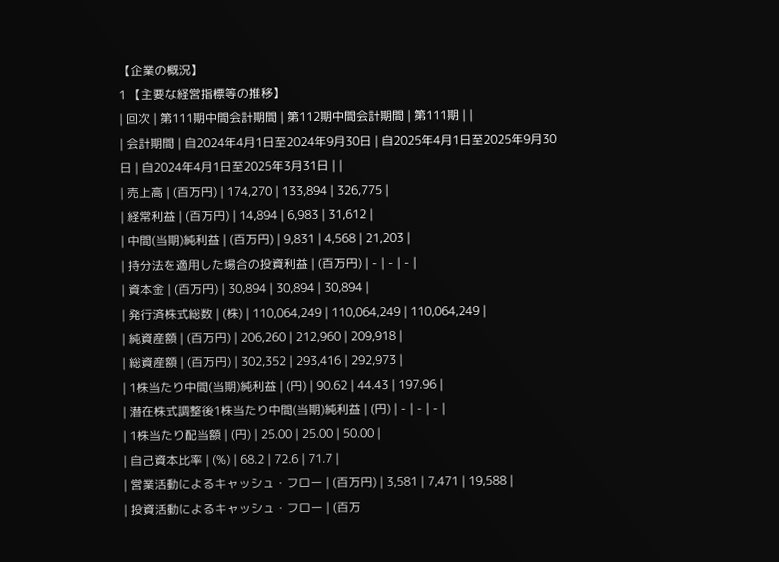【企業の概況】
1 【主要な経営指標等の推移】
| 回次 | 第111期中間会計期間 | 第112期中間会計期間 | 第111期 | |
| 会計期間 | 自2024年4月1日至2024年9月30日 | 自2025年4月1日至2025年9月30日 | 自2024年4月1日至2025年3月31日 | |
| 売上高 | (百万円) | 174,270 | 133,894 | 326,775 |
| 経常利益 | (百万円) | 14,894 | 6,983 | 31,612 |
| 中間(当期)純利益 | (百万円) | 9,831 | 4,568 | 21,203 |
| 持分法を適用した場合の投資利益 | (百万円) | - | - | - |
| 資本金 | (百万円) | 30,894 | 30,894 | 30,894 |
| 発行済株式総数 | (株) | 110,064,249 | 110,064,249 | 110,064,249 |
| 純資産額 | (百万円) | 206,260 | 212,960 | 209,918 |
| 総資産額 | (百万円) | 302,352 | 293,416 | 292,973 |
| 1株当たり中間(当期)純利益 | (円) | 90.62 | 44.43 | 197.96 |
| 潜在株式調整後1株当たり中間(当期)純利益 | (円) | - | - | - |
| 1株当たり配当額 | (円) | 25.00 | 25.00 | 50.00 |
| 自己資本比率 | (%) | 68.2 | 72.6 | 71.7 |
| 営業活動によるキャッシュ・フロー | (百万円) | 3,581 | 7,471 | 19,588 |
| 投資活動によるキャッシュ・フロー | (百万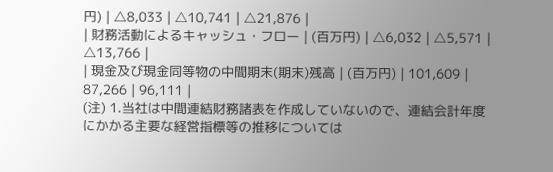円) | △8,033 | △10,741 | △21,876 |
| 財務活動によるキャッシュ・フロー | (百万円) | △6,032 | △5,571 | △13,766 |
| 現金及び現金同等物の中間期末(期末)残高 | (百万円) | 101,609 | 87,266 | 96,111 |
(注) 1.当社は中間連結財務諸表を作成していないので、連結会計年度にかかる主要な経営指標等の推移については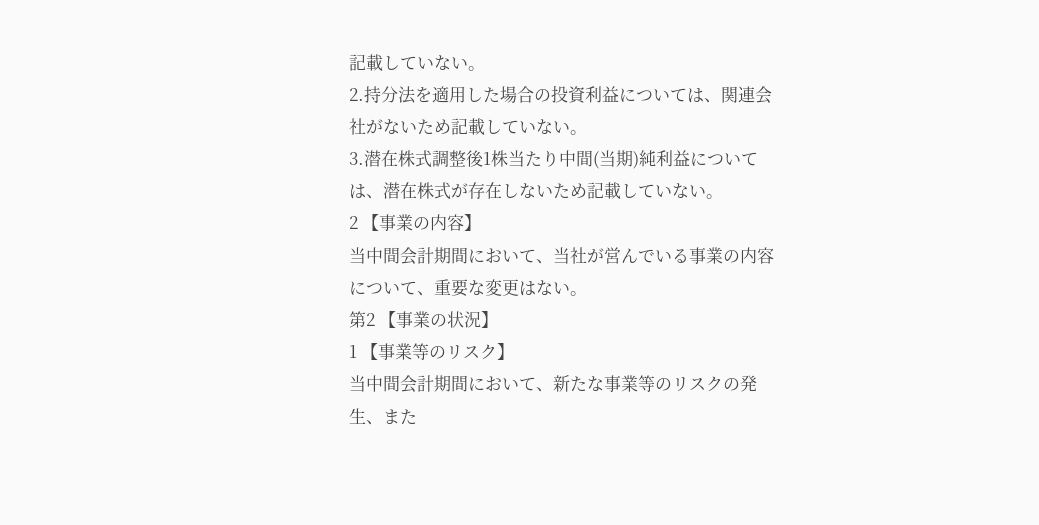記載していない。
2.持分法を適用した場合の投資利益については、関連会社がないため記載していない。
3.潜在株式調整後1株当たり中間(当期)純利益については、潜在株式が存在しないため記載していない。
2 【事業の内容】
当中間会計期間において、当社が営んでいる事業の内容について、重要な変更はない。
第2 【事業の状況】
1 【事業等のリスク】
当中間会計期間において、新たな事業等のリスクの発生、また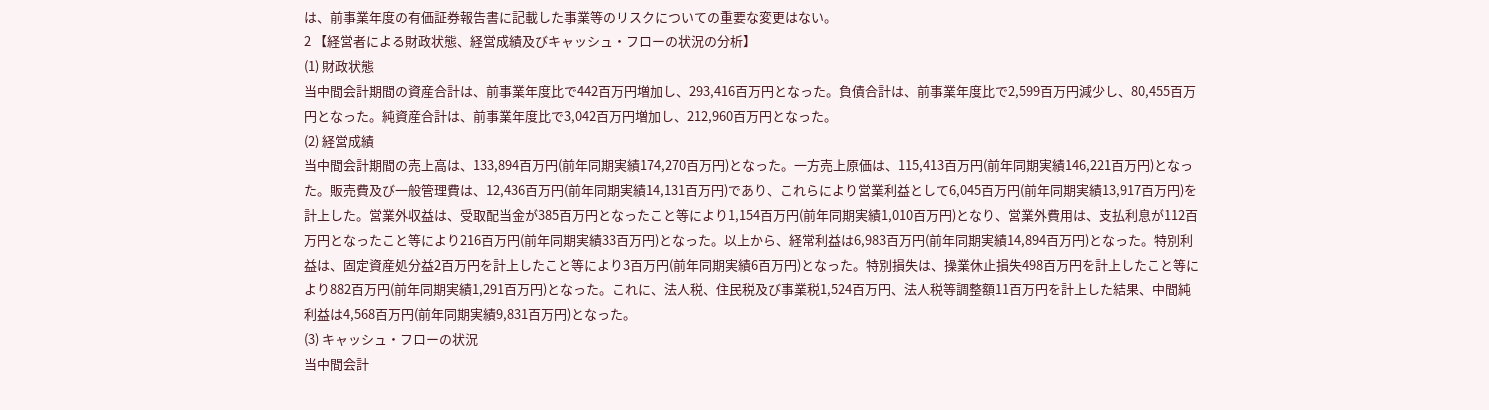は、前事業年度の有価証券報告書に記載した事業等のリスクについての重要な変更はない。
2 【経営者による財政状態、経営成績及びキャッシュ・フローの状況の分析】
(1) 財政状態
当中間会計期間の資産合計は、前事業年度比で442百万円増加し、293,416百万円となった。負債合計は、前事業年度比で2,599百万円減少し、80,455百万円となった。純資産合計は、前事業年度比で3,042百万円増加し、212,960百万円となった。
(2) 経営成績
当中間会計期間の売上高は、133,894百万円(前年同期実績174,270百万円)となった。一方売上原価は、115,413百万円(前年同期実績146,221百万円)となった。販売費及び一般管理費は、12,436百万円(前年同期実績14,131百万円)であり、これらにより営業利益として6,045百万円(前年同期実績13,917百万円)を計上した。営業外収益は、受取配当金が385百万円となったこと等により1,154百万円(前年同期実績1,010百万円)となり、営業外費用は、支払利息が112百万円となったこと等により216百万円(前年同期実績33百万円)となった。以上から、経常利益は6,983百万円(前年同期実績14,894百万円)となった。特別利益は、固定資産処分益2百万円を計上したこと等により3百万円(前年同期実績6百万円)となった。特別損失は、操業休止損失498百万円を計上したこと等により882百万円(前年同期実績1,291百万円)となった。これに、法人税、住民税及び事業税1,524百万円、法人税等調整額11百万円を計上した結果、中間純利益は4,568百万円(前年同期実績9,831百万円)となった。
(3) キャッシュ・フローの状況
当中間会計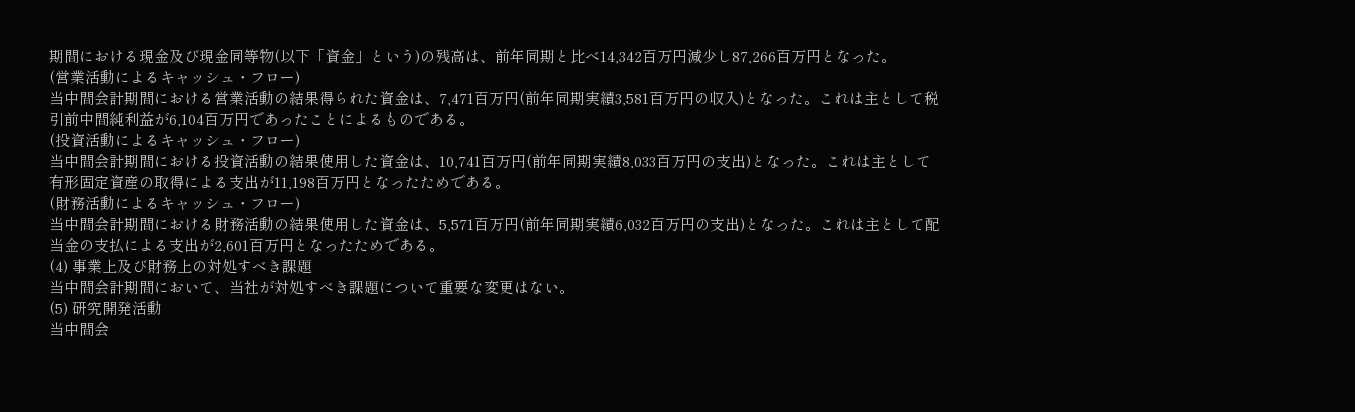期間における現金及び現金同等物(以下「資金」という)の残高は、前年同期と比べ14,342百万円減少し87,266百万円となった。
(営業活動によるキャッシュ・フロー)
当中間会計期間における営業活動の結果得られた資金は、7,471百万円(前年同期実績3,581百万円の収入)となった。これは主として税引前中間純利益が6,104百万円であったことによるものである。
(投資活動によるキャッシュ・フロー)
当中間会計期間における投資活動の結果使用した資金は、10,741百万円(前年同期実績8,033百万円の支出)となった。これは主として有形固定資産の取得による支出が11,198百万円となったためである。
(財務活動によるキャッシュ・フロー)
当中間会計期間における財務活動の結果使用した資金は、5,571百万円(前年同期実績6,032百万円の支出)となった。これは主として配当金の支払による支出が2,601百万円となったためである。
(4) 事業上及び財務上の対処すべき課題
当中間会計期間において、当社が対処すべき課題について重要な変更はない。
(5) 研究開発活動
当中間会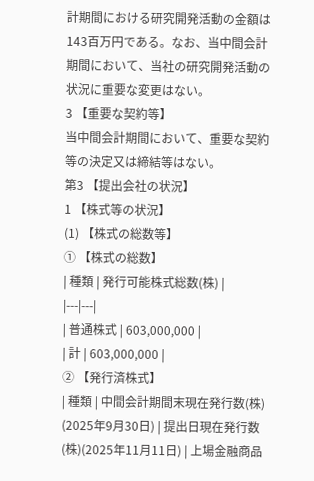計期間における研究開発活動の金額は143百万円である。なお、当中間会計期間において、当社の研究開発活動の状況に重要な変更はない。
3 【重要な契約等】
当中間会計期間において、重要な契約等の決定又は締結等はない。
第3 【提出会社の状況】
1 【株式等の状況】
(1) 【株式の総数等】
① 【株式の総数】
| 種類 | 発行可能株式総数(株) |
|---|---|
| 普通株式 | 603,000,000 |
| 計 | 603,000,000 |
② 【発行済株式】
| 種類 | 中間会計期間末現在発行数(株) (2025年9月30日) | 提出日現在発行数(株)(2025年11月11日) | 上場金融商品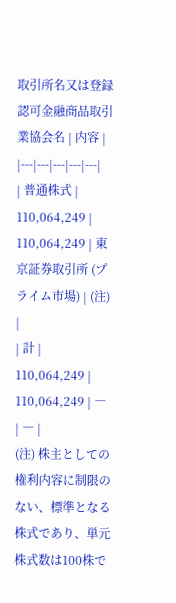取引所名又は登録認可金融商品取引業協会名 | 内容 |
|---|---|---|---|---|
| 普通株式 | 110,064,249 | 110,064,249 | 東京証券取引所 (プライム市場) | (注) |
| 計 | 110,064,249 | 110,064,249 | ― | ― |
(注) 株主としての権利内容に制限のない、標準となる株式であり、単元株式数は100株で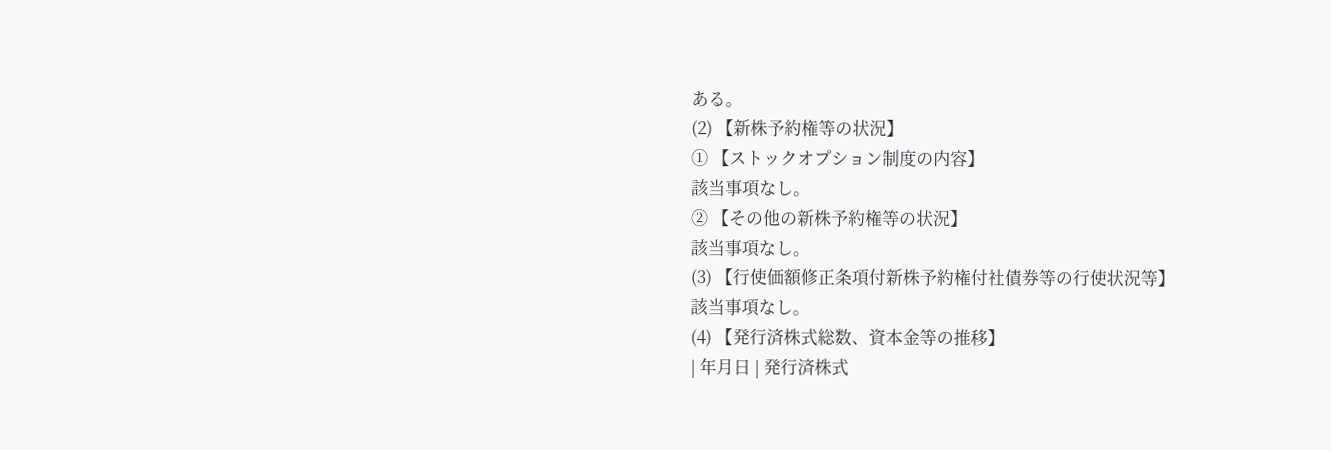ある。
(2) 【新株予約権等の状況】
① 【ストックオプション制度の内容】
該当事項なし。
② 【その他の新株予約権等の状況】
該当事項なし。
(3) 【行使価額修正条項付新株予約権付社債券等の行使状況等】
該当事項なし。
(4) 【発行済株式総数、資本金等の推移】
| 年月日 | 発行済株式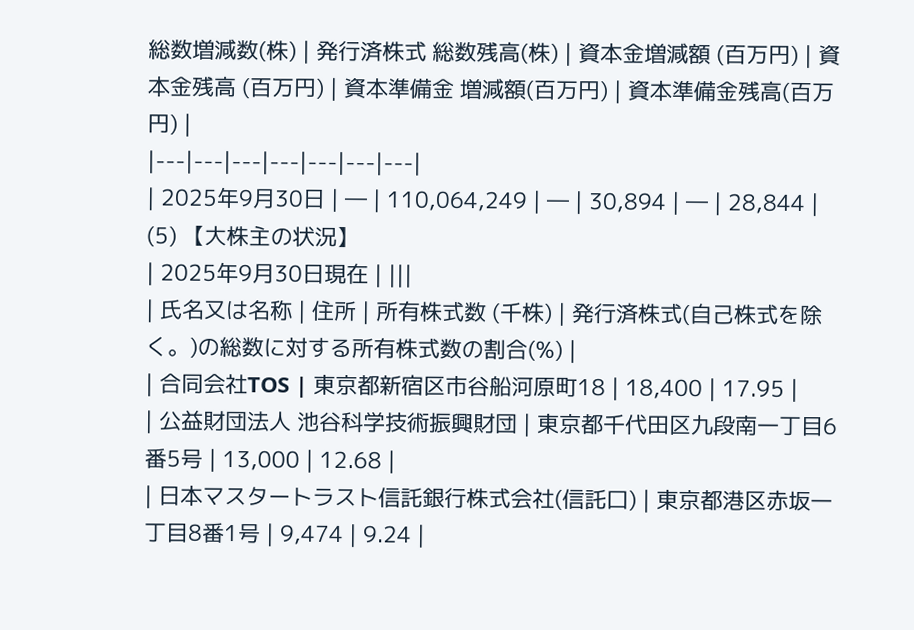総数増減数(株) | 発行済株式 総数残高(株) | 資本金増減額 (百万円) | 資本金残高 (百万円) | 資本準備金 増減額(百万円) | 資本準備金残高(百万円) |
|---|---|---|---|---|---|---|
| 2025年9月30日 | ― | 110,064,249 | ― | 30,894 | ― | 28,844 |
(5) 【大株主の状況】
| 2025年9月30日現在 | |||
| 氏名又は名称 | 住所 | 所有株式数 (千株) | 発行済株式(自己株式を除く。)の総数に対する所有株式数の割合(%) |
| 合同会社TOS | 東京都新宿区市谷船河原町18 | 18,400 | 17.95 |
| 公益財団法人 池谷科学技術振興財団 | 東京都千代田区九段南一丁目6番5号 | 13,000 | 12.68 |
| 日本マスタートラスト信託銀行株式会社(信託口) | 東京都港区赤坂一丁目8番1号 | 9,474 | 9.24 |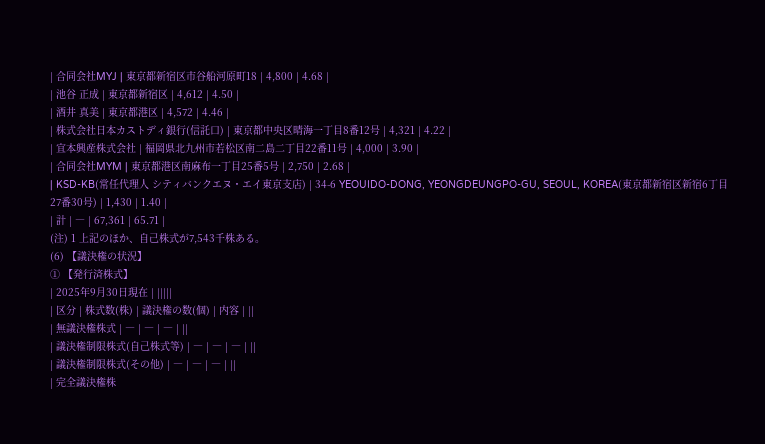| 合同会社MYJ | 東京都新宿区市谷船河原町18 | 4,800 | 4.68 |
| 池谷 正成 | 東京都新宿区 | 4,612 | 4.50 |
| 酒井 真美 | 東京都港区 | 4,572 | 4.46 |
| 株式会社日本カストディ銀行(信託口) | 東京都中央区晴海一丁目8番12号 | 4,321 | 4.22 |
| 宜本興産株式会社 | 福岡県北九州市若松区南二島二丁目22番11号 | 4,000 | 3.90 |
| 合同会社MYM | 東京都港区南麻布一丁目25番5号 | 2,750 | 2.68 |
| KSD-KB(常任代理人 シティバンクエヌ・エイ東京支店) | 34-6 YEOUIDO-DONG, YEONGDEUNGPO-GU, SEOUL, KOREA(東京都新宿区新宿6丁目27番30号) | 1,430 | 1.40 |
| 計 | ― | 67,361 | 65.71 |
(注) 1 上記のほか、自己株式が7,543千株ある。
(6) 【議決権の状況】
① 【発行済株式】
| 2025年9月30日現在 | |||||
| 区分 | 株式数(株) | 議決権の数(個) | 内容 | ||
| 無議決権株式 | ― | ― | ― | ||
| 議決権制限株式(自己株式等) | ― | ― | ― | ||
| 議決権制限株式(その他) | ― | ― | ― | ||
| 完全議決権株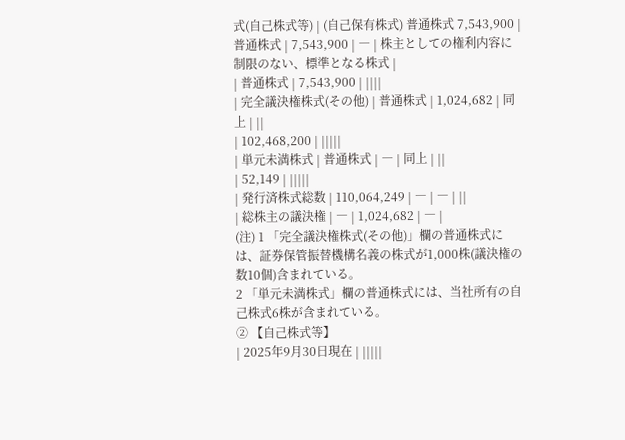式(自己株式等) | (自己保有株式) 普通株式 7,543,900 | 普通株式 | 7,543,900 | ― | 株主としての権利内容に制限のない、標準となる株式 |
| 普通株式 | 7,543,900 | ||||
| 完全議決権株式(その他) | 普通株式 | 1,024,682 | 同上 | ||
| 102,468,200 | |||||
| 単元未満株式 | 普通株式 | ― | 同上 | ||
| 52,149 | |||||
| 発行済株式総数 | 110,064,249 | ― | ― | ||
| 総株主の議決権 | ― | 1,024,682 | ― |
(注) 1 「完全議決権株式(その他)」欄の普通株式には、証券保管振替機構名義の株式が1,000株(議決権の数10個)含まれている。
2 「単元未満株式」欄の普通株式には、当社所有の自己株式6株が含まれている。
② 【自己株式等】
| 2025年9月30日現在 | |||||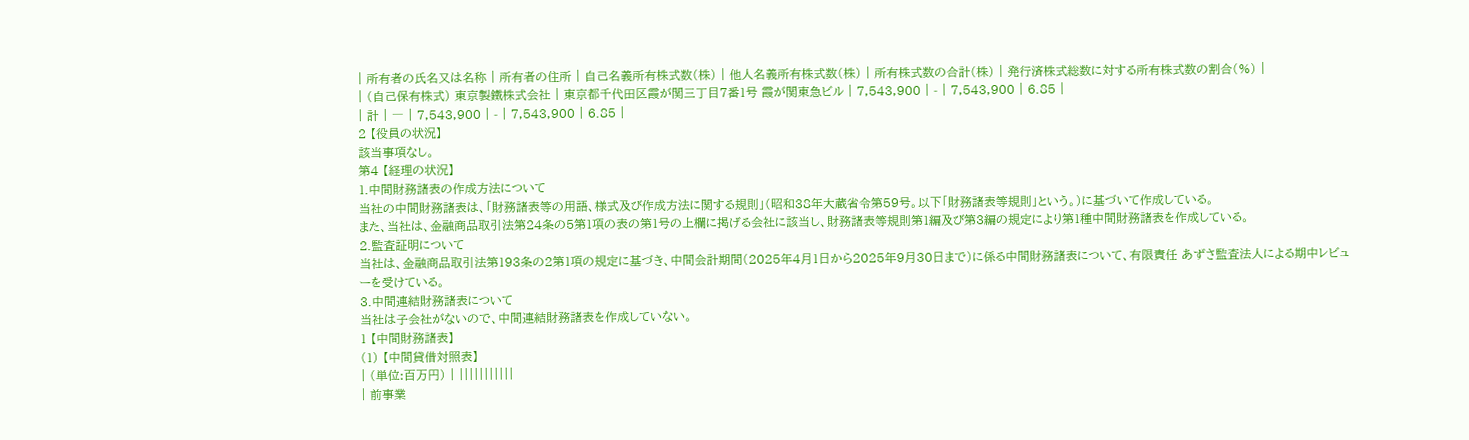| 所有者の氏名又は名称 | 所有者の住所 | 自己名義所有株式数(株) | 他人名義所有株式数(株) | 所有株式数の合計(株) | 発行済株式総数に対する所有株式数の割合(%) |
| (自己保有株式) 東京製鐵株式会社 | 東京都千代田区霞が関三丁目7番1号 霞が関東急ビル | 7,543,900 | - | 7,543,900 | 6.85 |
| 計 | ― | 7,543,900 | - | 7,543,900 | 6.85 |
2 【役員の状況】
該当事項なし。
第4 【経理の状況】
1.中間財務諸表の作成方法について
当社の中間財務諸表は、「財務諸表等の用語、様式及び作成方法に関する規則」(昭和38年大蔵省令第59号。以下「財務諸表等規則」という。)に基づいて作成している。
また、当社は、金融商品取引法第24条の5第1項の表の第1号の上欄に掲げる会社に該当し、財務諸表等規則第1編及び第3編の規定により第1種中間財務諸表を作成している。
2.監査証明について
当社は、金融商品取引法第193条の2第1項の規定に基づき、中間会計期間(2025年4月1日から2025年9月30日まで)に係る中間財務諸表について、有限責任 あずさ監査法人による期中レビューを受けている。
3.中間連結財務諸表について
当社は子会社がないので、中間連結財務諸表を作成していない。
1 【中間財務諸表】
(1) 【中間貸借対照表】
| (単位:百万円) | |||||||||||
| 前事業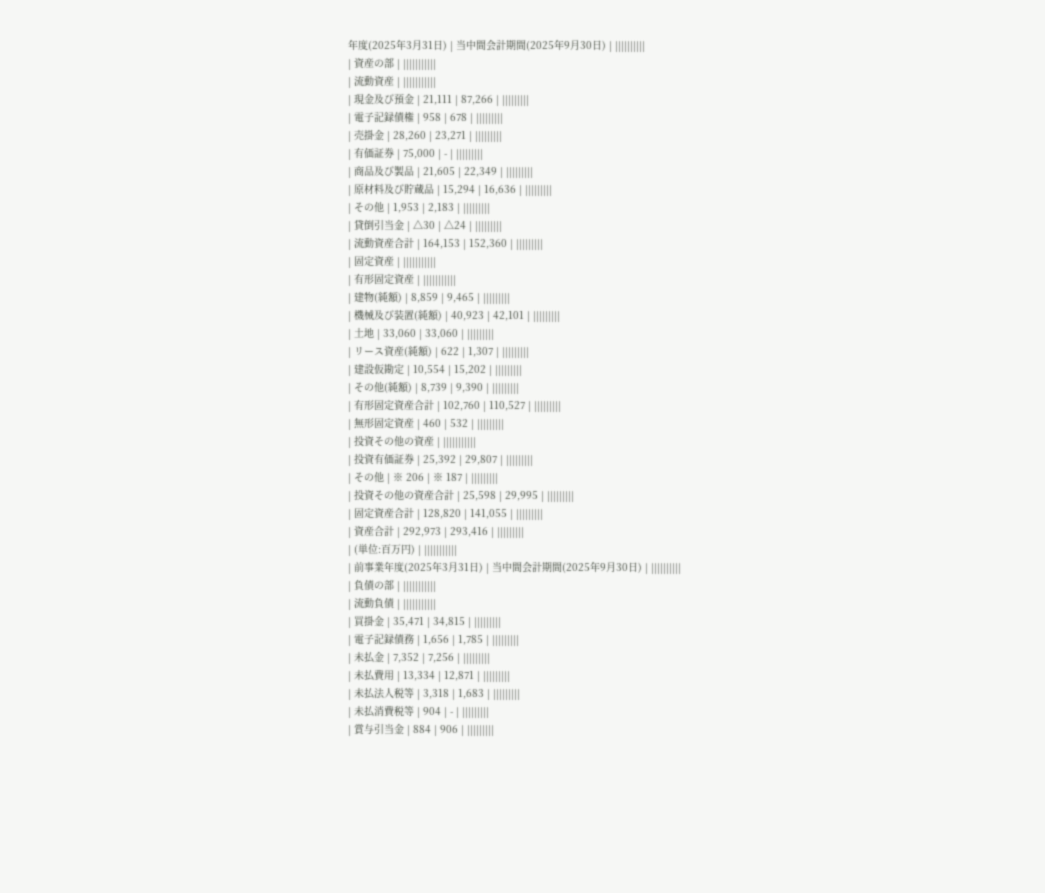年度(2025年3月31日) | 当中間会計期間(2025年9月30日) | ||||||||||
| 資産の部 | |||||||||||
| 流動資産 | |||||||||||
| 現金及び預金 | 21,111 | 87,266 | |||||||||
| 電子記録債権 | 958 | 678 | |||||||||
| 売掛金 | 28,260 | 23,271 | |||||||||
| 有価証券 | 75,000 | - | |||||||||
| 商品及び製品 | 21,605 | 22,349 | |||||||||
| 原材料及び貯蔵品 | 15,294 | 16,636 | |||||||||
| その他 | 1,953 | 2,183 | |||||||||
| 貸倒引当金 | △30 | △24 | |||||||||
| 流動資産合計 | 164,153 | 152,360 | |||||||||
| 固定資産 | |||||||||||
| 有形固定資産 | |||||||||||
| 建物(純額) | 8,859 | 9,465 | |||||||||
| 機械及び装置(純額) | 40,923 | 42,101 | |||||||||
| 土地 | 33,060 | 33,060 | |||||||||
| リース資産(純額) | 622 | 1,307 | |||||||||
| 建設仮勘定 | 10,554 | 15,202 | |||||||||
| その他(純額) | 8,739 | 9,390 | |||||||||
| 有形固定資産合計 | 102,760 | 110,527 | |||||||||
| 無形固定資産 | 460 | 532 | |||||||||
| 投資その他の資産 | |||||||||||
| 投資有価証券 | 25,392 | 29,807 | |||||||||
| その他 | ※ 206 | ※ 187 | |||||||||
| 投資その他の資産合計 | 25,598 | 29,995 | |||||||||
| 固定資産合計 | 128,820 | 141,055 | |||||||||
| 資産合計 | 292,973 | 293,416 | |||||||||
| (単位:百万円) | |||||||||||
| 前事業年度(2025年3月31日) | 当中間会計期間(2025年9月30日) | ||||||||||
| 負債の部 | |||||||||||
| 流動負債 | |||||||||||
| 買掛金 | 35,471 | 34,815 | |||||||||
| 電子記録債務 | 1,656 | 1,785 | |||||||||
| 未払金 | 7,352 | 7,256 | |||||||||
| 未払費用 | 13,334 | 12,871 | |||||||||
| 未払法人税等 | 3,318 | 1,683 | |||||||||
| 未払消費税等 | 904 | - | |||||||||
| 賞与引当金 | 884 | 906 | |||||||||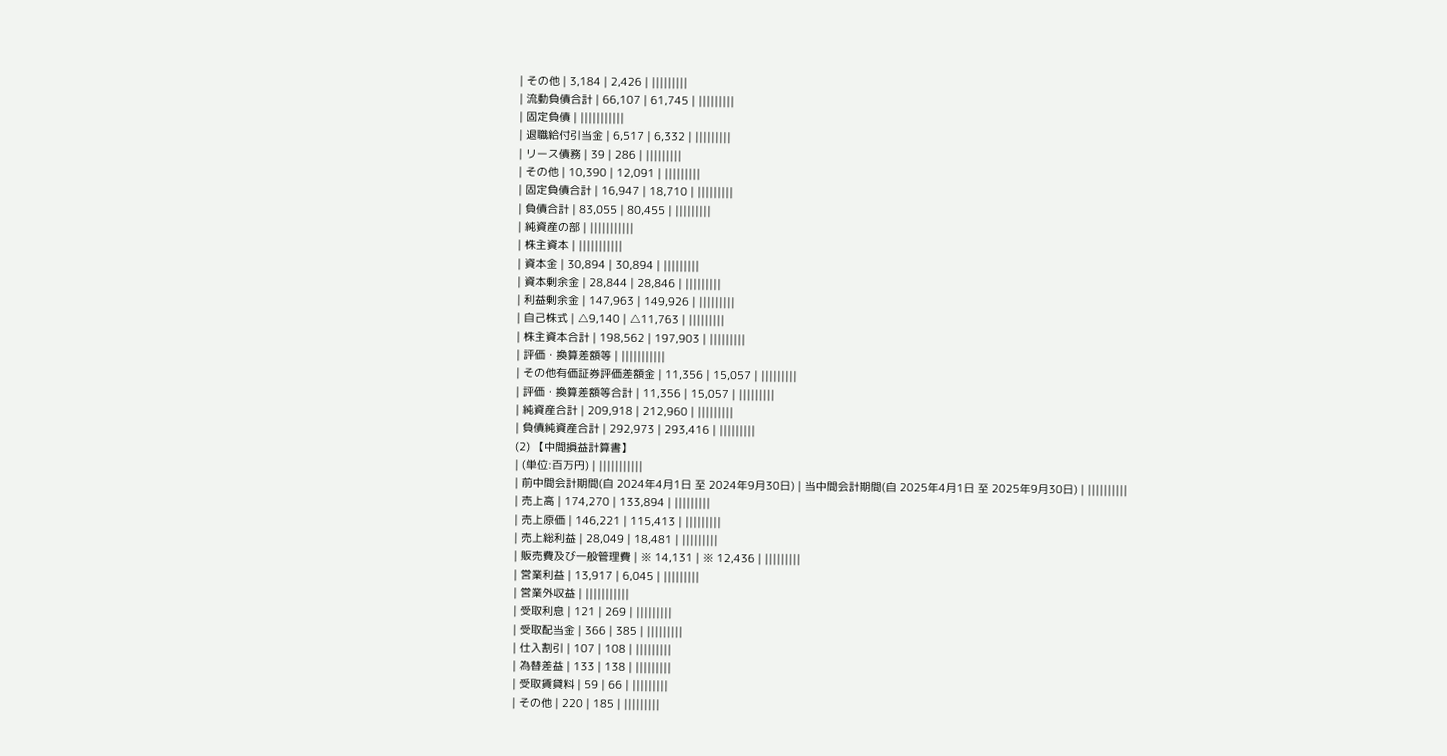| その他 | 3,184 | 2,426 | |||||||||
| 流動負債合計 | 66,107 | 61,745 | |||||||||
| 固定負債 | |||||||||||
| 退職給付引当金 | 6,517 | 6,332 | |||||||||
| リース債務 | 39 | 286 | |||||||||
| その他 | 10,390 | 12,091 | |||||||||
| 固定負債合計 | 16,947 | 18,710 | |||||||||
| 負債合計 | 83,055 | 80,455 | |||||||||
| 純資産の部 | |||||||||||
| 株主資本 | |||||||||||
| 資本金 | 30,894 | 30,894 | |||||||||
| 資本剰余金 | 28,844 | 28,846 | |||||||||
| 利益剰余金 | 147,963 | 149,926 | |||||||||
| 自己株式 | △9,140 | △11,763 | |||||||||
| 株主資本合計 | 198,562 | 197,903 | |||||||||
| 評価・換算差額等 | |||||||||||
| その他有価証券評価差額金 | 11,356 | 15,057 | |||||||||
| 評価・換算差額等合計 | 11,356 | 15,057 | |||||||||
| 純資産合計 | 209,918 | 212,960 | |||||||||
| 負債純資産合計 | 292,973 | 293,416 | |||||||||
(2) 【中間損益計算書】
| (単位:百万円) | |||||||||||
| 前中間会計期間(自 2024年4月1日 至 2024年9月30日) | 当中間会計期間(自 2025年4月1日 至 2025年9月30日) | ||||||||||
| 売上高 | 174,270 | 133,894 | |||||||||
| 売上原価 | 146,221 | 115,413 | |||||||||
| 売上総利益 | 28,049 | 18,481 | |||||||||
| 販売費及び一般管理費 | ※ 14,131 | ※ 12,436 | |||||||||
| 営業利益 | 13,917 | 6,045 | |||||||||
| 営業外収益 | |||||||||||
| 受取利息 | 121 | 269 | |||||||||
| 受取配当金 | 366 | 385 | |||||||||
| 仕入割引 | 107 | 108 | |||||||||
| 為替差益 | 133 | 138 | |||||||||
| 受取賃貸料 | 59 | 66 | |||||||||
| その他 | 220 | 185 | |||||||||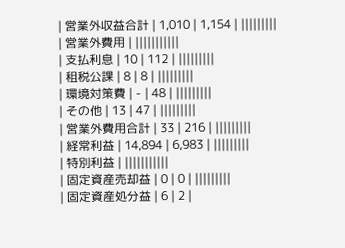| 営業外収益合計 | 1,010 | 1,154 | |||||||||
| 営業外費用 | |||||||||||
| 支払利息 | 10 | 112 | |||||||||
| 租税公課 | 8 | 8 | |||||||||
| 環境対策費 | - | 48 | |||||||||
| その他 | 13 | 47 | |||||||||
| 営業外費用合計 | 33 | 216 | |||||||||
| 経常利益 | 14,894 | 6,983 | |||||||||
| 特別利益 | |||||||||||
| 固定資産売却益 | 0 | 0 | |||||||||
| 固定資産処分益 | 6 | 2 |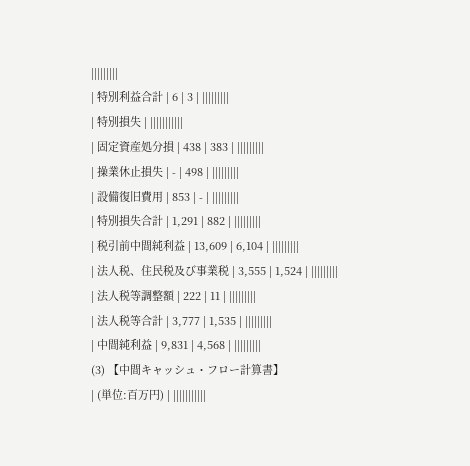|||||||||
| 特別利益合計 | 6 | 3 | |||||||||
| 特別損失 | |||||||||||
| 固定資産処分損 | 438 | 383 | |||||||||
| 操業休止損失 | - | 498 | |||||||||
| 設備復旧費用 | 853 | - | |||||||||
| 特別損失合計 | 1,291 | 882 | |||||||||
| 税引前中間純利益 | 13,609 | 6,104 | |||||||||
| 法人税、住民税及び事業税 | 3,555 | 1,524 | |||||||||
| 法人税等調整額 | 222 | 11 | |||||||||
| 法人税等合計 | 3,777 | 1,535 | |||||||||
| 中間純利益 | 9,831 | 4,568 | |||||||||
(3) 【中間キャッシュ・フロー計算書】
| (単位:百万円) | |||||||||||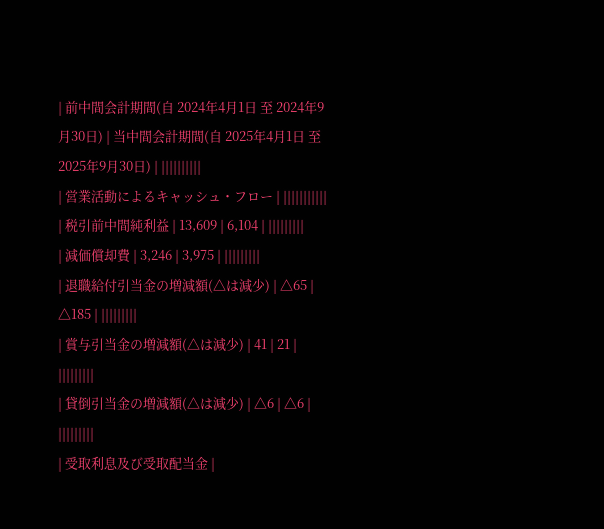| 前中間会計期間(自 2024年4月1日 至 2024年9月30日) | 当中間会計期間(自 2025年4月1日 至 2025年9月30日) | ||||||||||
| 営業活動によるキャッシュ・フロー | |||||||||||
| 税引前中間純利益 | 13,609 | 6,104 | |||||||||
| 減価償却費 | 3,246 | 3,975 | |||||||||
| 退職給付引当金の増減額(△は減少) | △65 | △185 | |||||||||
| 賞与引当金の増減額(△は減少) | 41 | 21 | |||||||||
| 貸倒引当金の増減額(△は減少) | △6 | △6 | |||||||||
| 受取利息及び受取配当金 |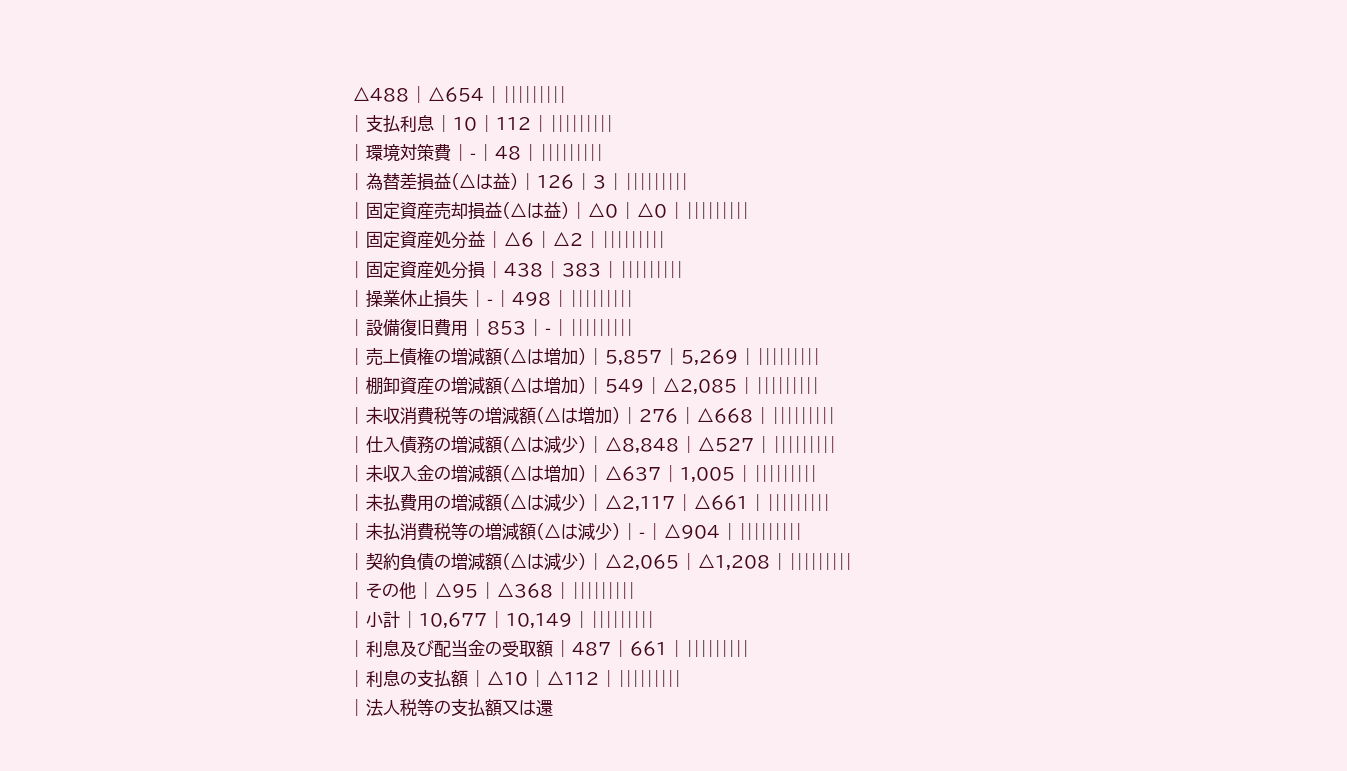△488 | △654 | |||||||||
| 支払利息 | 10 | 112 | |||||||||
| 環境対策費 | - | 48 | |||||||||
| 為替差損益(△は益) | 126 | 3 | |||||||||
| 固定資産売却損益(△は益) | △0 | △0 | |||||||||
| 固定資産処分益 | △6 | △2 | |||||||||
| 固定資産処分損 | 438 | 383 | |||||||||
| 操業休止損失 | - | 498 | |||||||||
| 設備復旧費用 | 853 | - | |||||||||
| 売上債権の増減額(△は増加) | 5,857 | 5,269 | |||||||||
| 棚卸資産の増減額(△は増加) | 549 | △2,085 | |||||||||
| 未収消費税等の増減額(△は増加) | 276 | △668 | |||||||||
| 仕入債務の増減額(△は減少) | △8,848 | △527 | |||||||||
| 未収入金の増減額(△は増加) | △637 | 1,005 | |||||||||
| 未払費用の増減額(△は減少) | △2,117 | △661 | |||||||||
| 未払消費税等の増減額(△は減少) | - | △904 | |||||||||
| 契約負債の増減額(△は減少) | △2,065 | △1,208 | |||||||||
| その他 | △95 | △368 | |||||||||
| 小計 | 10,677 | 10,149 | |||||||||
| 利息及び配当金の受取額 | 487 | 661 | |||||||||
| 利息の支払額 | △10 | △112 | |||||||||
| 法人税等の支払額又は還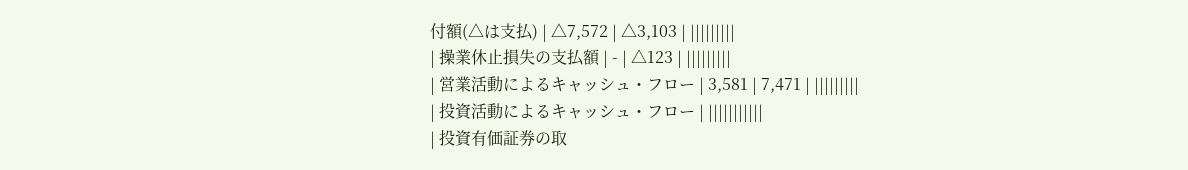付額(△は支払) | △7,572 | △3,103 | |||||||||
| 操業休止損失の支払額 | - | △123 | |||||||||
| 営業活動によるキャッシュ・フロー | 3,581 | 7,471 | |||||||||
| 投資活動によるキャッシュ・フロー | |||||||||||
| 投資有価証券の取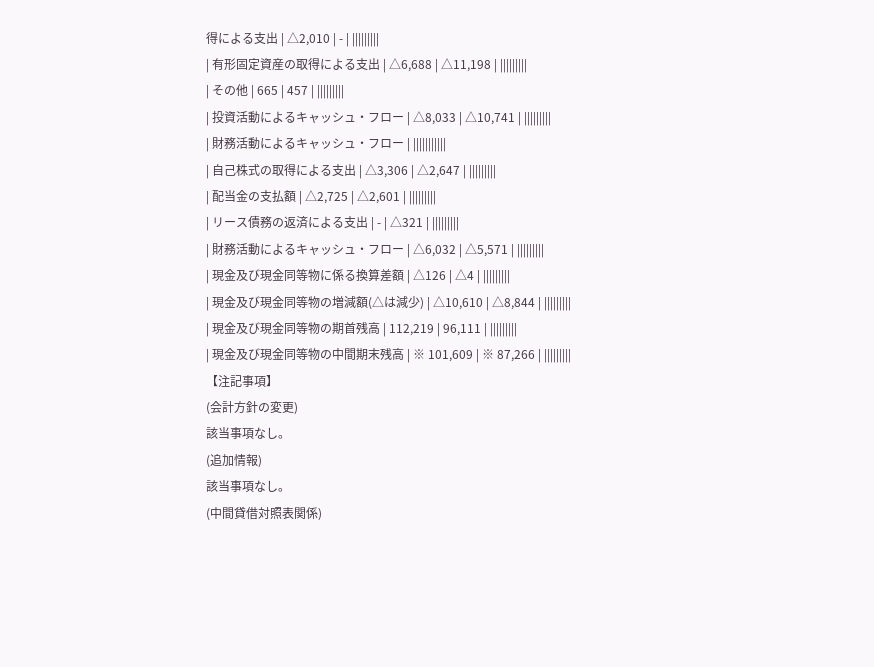得による支出 | △2,010 | - | |||||||||
| 有形固定資産の取得による支出 | △6,688 | △11,198 | |||||||||
| その他 | 665 | 457 | |||||||||
| 投資活動によるキャッシュ・フロー | △8,033 | △10,741 | |||||||||
| 財務活動によるキャッシュ・フロー | |||||||||||
| 自己株式の取得による支出 | △3,306 | △2,647 | |||||||||
| 配当金の支払額 | △2,725 | △2,601 | |||||||||
| リース債務の返済による支出 | - | △321 | |||||||||
| 財務活動によるキャッシュ・フロー | △6,032 | △5,571 | |||||||||
| 現金及び現金同等物に係る換算差額 | △126 | △4 | |||||||||
| 現金及び現金同等物の増減額(△は減少) | △10,610 | △8,844 | |||||||||
| 現金及び現金同等物の期首残高 | 112,219 | 96,111 | |||||||||
| 現金及び現金同等物の中間期末残高 | ※ 101,609 | ※ 87,266 | |||||||||
【注記事項】
(会計方針の変更)
該当事項なし。
(追加情報)
該当事項なし。
(中間貸借対照表関係)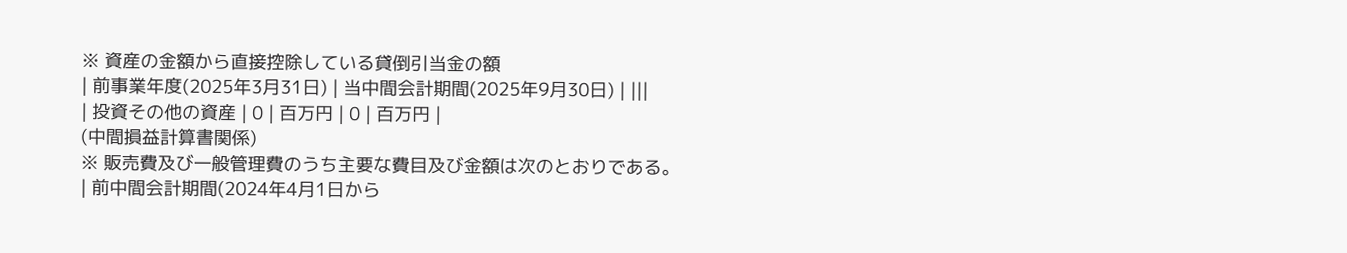※ 資産の金額から直接控除している貸倒引当金の額
| 前事業年度(2025年3月31日) | 当中間会計期間(2025年9月30日) | |||
| 投資その他の資産 | 0 | 百万円 | 0 | 百万円 |
(中間損益計算書関係)
※ 販売費及び一般管理費のうち主要な費目及び金額は次のとおりである。
| 前中間会計期間(2024年4月1日から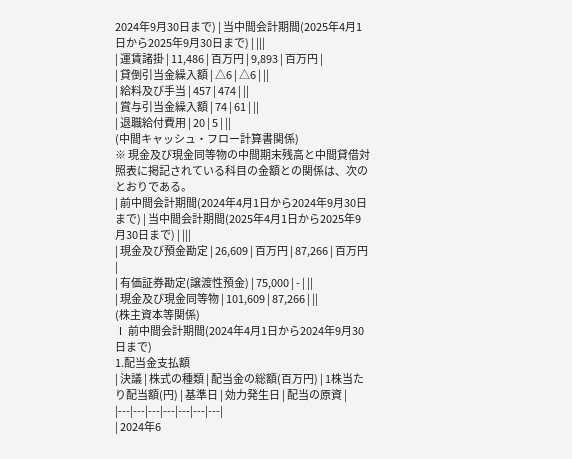2024年9月30日まで) | 当中間会計期間(2025年4月1日から2025年9月30日まで) | |||
| 運賃諸掛 | 11,486 | 百万円 | 9,893 | 百万円 |
| 貸倒引当金繰入額 | △6 | △6 | ||
| 給料及び手当 | 457 | 474 | ||
| 賞与引当金繰入額 | 74 | 61 | ||
| 退職給付費用 | 20 | 5 | ||
(中間キャッシュ・フロー計算書関係)
※ 現金及び現金同等物の中間期末残高と中間貸借対照表に掲記されている科目の金額との関係は、次のとおりである。
| 前中間会計期間(2024年4月1日から2024年9月30日まで) | 当中間会計期間(2025年4月1日から2025年9月30日まで) | |||
| 現金及び預金勘定 | 26,609 | 百万円 | 87,266 | 百万円 |
| 有価証券勘定(譲渡性預金) | 75,000 | - | ||
| 現金及び現金同等物 | 101,609 | 87,266 | ||
(株主資本等関係)
Ⅰ 前中間会計期間(2024年4月1日から2024年9月30日まで)
1.配当金支払額
| 決議 | 株式の種類 | 配当金の総額(百万円) | 1株当たり配当額(円) | 基準日 | 効力発生日 | 配当の原資 |
|---|---|---|---|---|---|---|
| 2024年6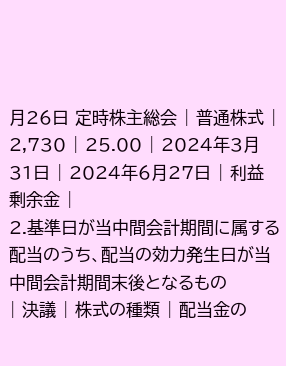月26日 定時株主総会 | 普通株式 | 2,730 | 25.00 | 2024年3月31日 | 2024年6月27日 | 利益剰余金 |
2.基準日が当中間会計期間に属する配当のうち、配当の効力発生日が当中間会計期間末後となるもの
| 決議 | 株式の種類 | 配当金の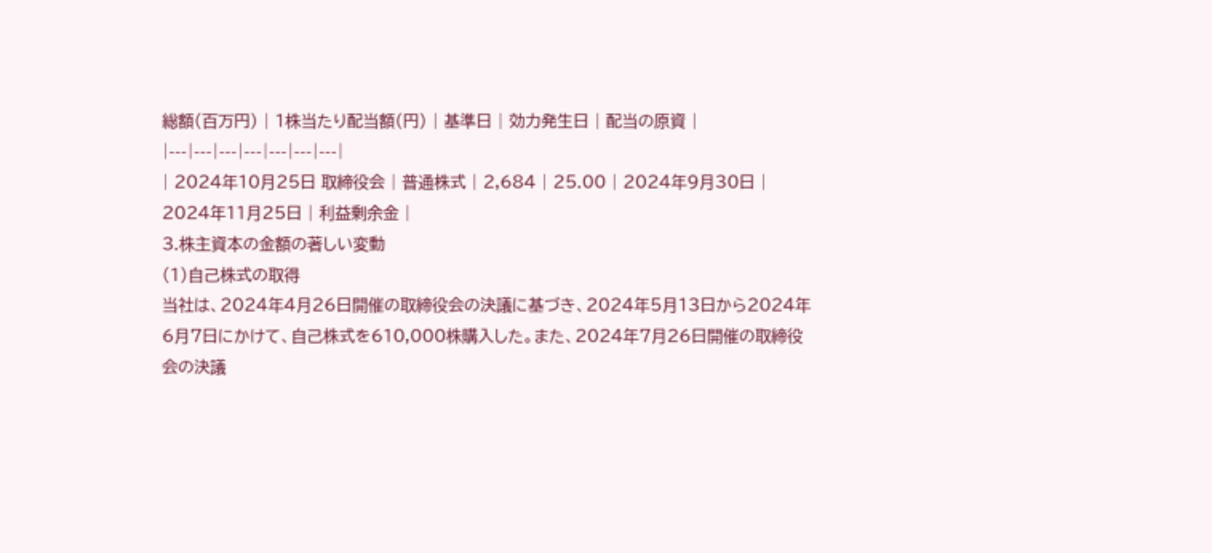総額(百万円) | 1株当たり配当額(円) | 基準日 | 効力発生日 | 配当の原資 |
|---|---|---|---|---|---|---|
| 2024年10月25日 取締役会 | 普通株式 | 2,684 | 25.00 | 2024年9月30日 | 2024年11月25日 | 利益剰余金 |
3.株主資本の金額の著しい変動
(1)自己株式の取得
当社は、2024年4月26日開催の取締役会の決議に基づき、2024年5月13日から2024年6月7日にかけて、自己株式を610,000株購入した。また、2024年7月26日開催の取締役会の決議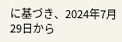に基づき、2024年7月29日から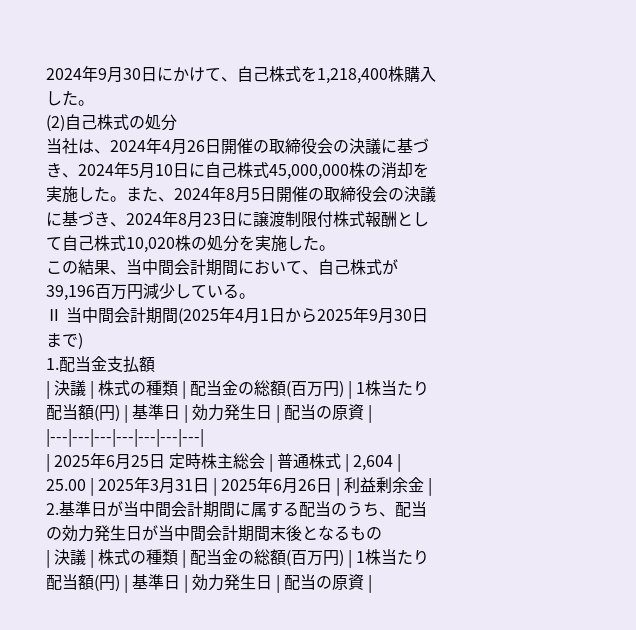2024年9月30日にかけて、自己株式を1,218,400株購入した。
(2)自己株式の処分
当社は、2024年4月26日開催の取締役会の決議に基づき、2024年5月10日に自己株式45,000,000株の消却を実施した。また、2024年8月5日開催の取締役会の決議に基づき、2024年8月23日に譲渡制限付株式報酬として自己株式10,020株の処分を実施した。
この結果、当中間会計期間において、自己株式が39,196百万円減少している。
Ⅱ 当中間会計期間(2025年4月1日から2025年9月30日まで)
1.配当金支払額
| 決議 | 株式の種類 | 配当金の総額(百万円) | 1株当たり配当額(円) | 基準日 | 効力発生日 | 配当の原資 |
|---|---|---|---|---|---|---|
| 2025年6月25日 定時株主総会 | 普通株式 | 2,604 | 25.00 | 2025年3月31日 | 2025年6月26日 | 利益剰余金 |
2.基準日が当中間会計期間に属する配当のうち、配当の効力発生日が当中間会計期間末後となるもの
| 決議 | 株式の種類 | 配当金の総額(百万円) | 1株当たり配当額(円) | 基準日 | 効力発生日 | 配当の原資 |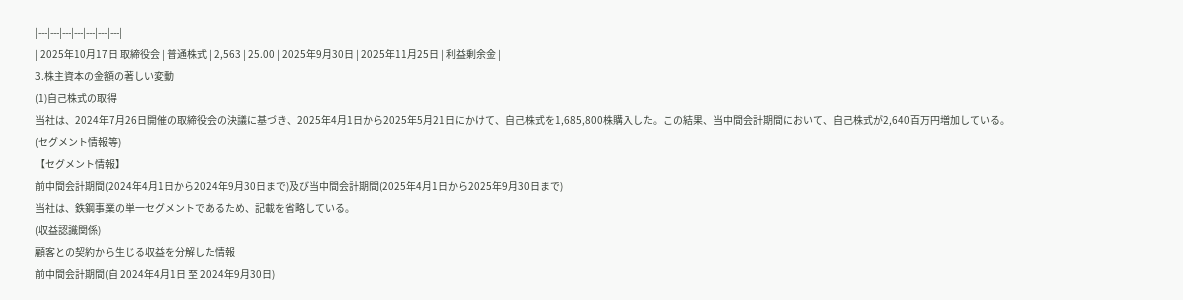|---|---|---|---|---|---|---|
| 2025年10月17日 取締役会 | 普通株式 | 2,563 | 25.00 | 2025年9月30日 | 2025年11月25日 | 利益剰余金 |
3.株主資本の金額の著しい変動
(1)自己株式の取得
当社は、2024年7月26日開催の取締役会の決議に基づき、2025年4月1日から2025年5月21日にかけて、自己株式を1,685,800株購入した。この結果、当中間会計期間において、自己株式が2,640百万円増加している。
(セグメント情報等)
【セグメント情報】
前中間会計期間(2024年4月1日から2024年9月30日まで)及び当中間会計期間(2025年4月1日から2025年9月30日まで)
当社は、鉄鋼事業の単一セグメントであるため、記載を省略している。
(収益認識関係)
顧客との契約から生じる収益を分解した情報
前中間会計期間(自 2024年4月1日 至 2024年9月30日)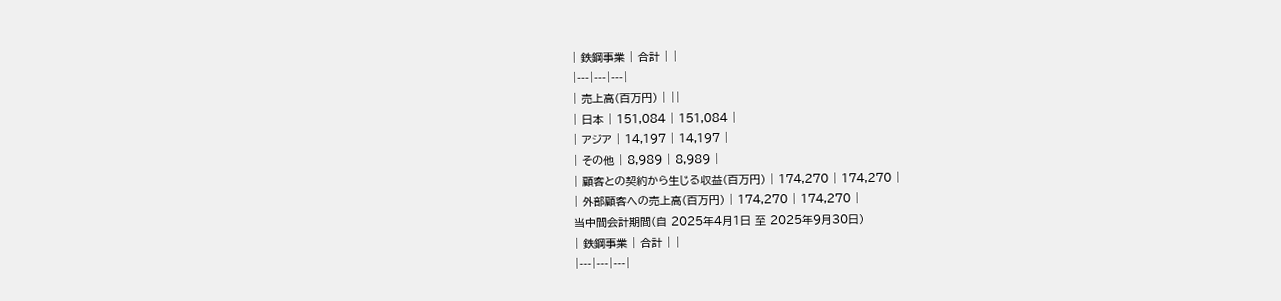| 鉄鋼事業 | 合計 | |
|---|---|---|
| 売上高(百万円) | ||
| 日本 | 151,084 | 151,084 |
| アジア | 14,197 | 14,197 |
| その他 | 8,989 | 8,989 |
| 顧客との契約から生じる収益(百万円) | 174,270 | 174,270 |
| 外部顧客への売上高(百万円) | 174,270 | 174,270 |
当中間会計期間(自 2025年4月1日 至 2025年9月30日)
| 鉄鋼事業 | 合計 | |
|---|---|---|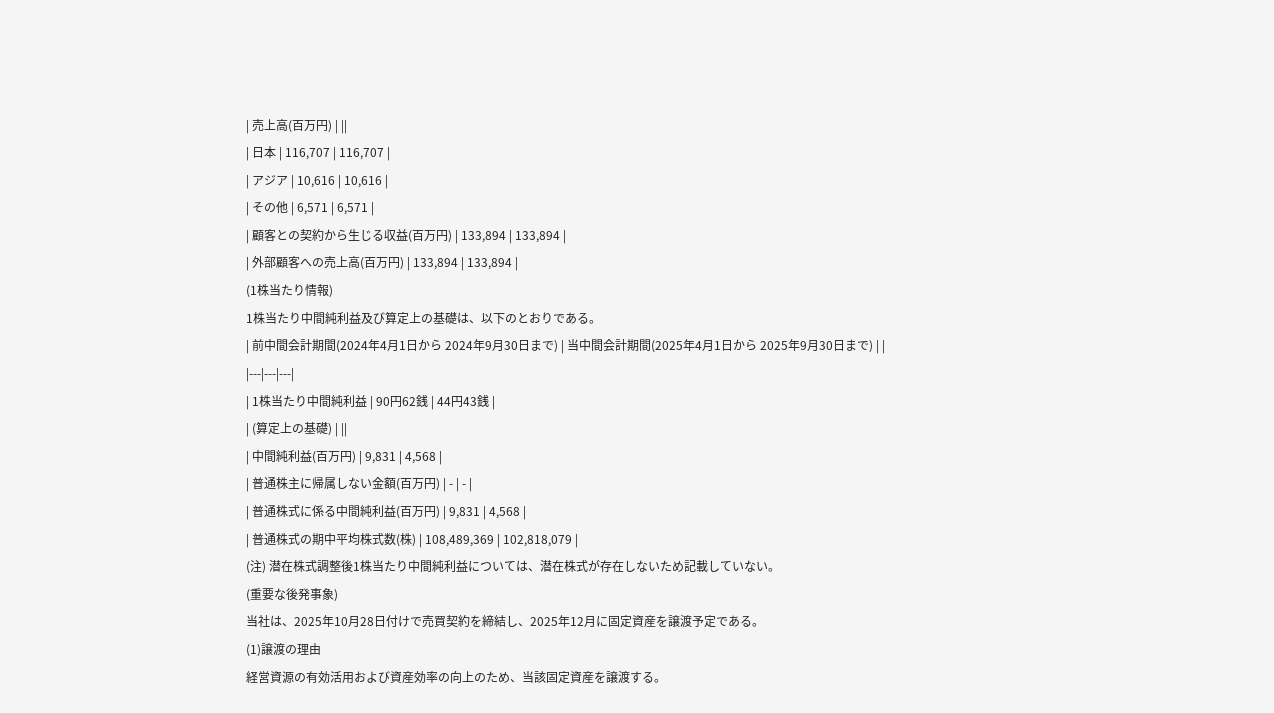| 売上高(百万円) | ||
| 日本 | 116,707 | 116,707 |
| アジア | 10,616 | 10,616 |
| その他 | 6,571 | 6,571 |
| 顧客との契約から生じる収益(百万円) | 133,894 | 133,894 |
| 外部顧客への売上高(百万円) | 133,894 | 133,894 |
(1株当たり情報)
1株当たり中間純利益及び算定上の基礎は、以下のとおりである。
| 前中間会計期間(2024年4月1日から 2024年9月30日まで) | 当中間会計期間(2025年4月1日から 2025年9月30日まで) | |
|---|---|---|
| 1株当たり中間純利益 | 90円62銭 | 44円43銭 |
| (算定上の基礎) | ||
| 中間純利益(百万円) | 9,831 | 4,568 |
| 普通株主に帰属しない金額(百万円) | - | - |
| 普通株式に係る中間純利益(百万円) | 9,831 | 4,568 |
| 普通株式の期中平均株式数(株) | 108,489,369 | 102,818,079 |
(注) 潜在株式調整後1株当たり中間純利益については、潜在株式が存在しないため記載していない。
(重要な後発事象)
当社は、2025年10月28日付けで売買契約を締結し、2025年12月に固定資産を譲渡予定である。
(1)譲渡の理由
経営資源の有効活用および資産効率の向上のため、当該固定資産を譲渡する。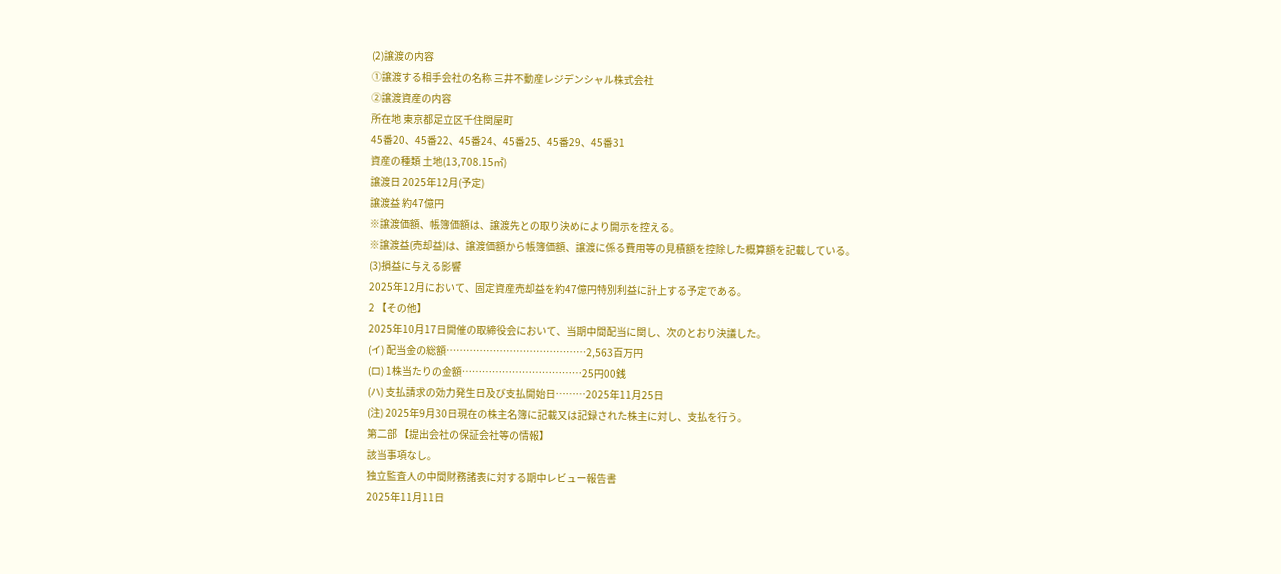(2)譲渡の内容
①譲渡する相手会社の名称 三井不動産レジデンシャル株式会社
②譲渡資産の内容
所在地 東京都足立区千住関屋町
45番20、45番22、45番24、45番25、45番29、45番31
資産の種類 土地(13,708.15㎡)
譲渡日 2025年12月(予定)
譲渡益 約47億円
※譲渡価額、帳簿価額は、譲渡先との取り決めにより開示を控える。
※譲渡益(売却益)は、譲渡価額から帳簿価額、譲渡に係る費用等の見積額を控除した概算額を記載している。
(3)損益に与える影響
2025年12月において、固定資産売却益を約47億円特別利益に計上する予定である。
2 【その他】
2025年10月17日開催の取締役会において、当期中間配当に関し、次のとおり決議した。
(イ) 配当金の総額……………………………………2,563百万円
(ロ) 1株当たりの金額………………………………25円00銭
(ハ) 支払請求の効力発生日及び支払開始日………2025年11月25日
(注) 2025年9月30日現在の株主名簿に記載又は記録された株主に対し、支払を行う。
第二部 【提出会社の保証会社等の情報】
該当事項なし。
独立監査人の中間財務諸表に対する期中レビュー報告書
2025年11月11日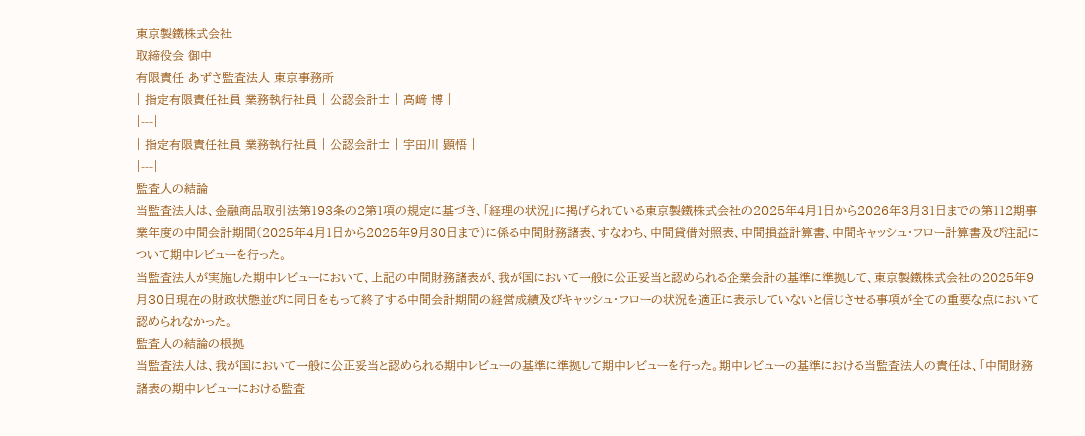東京製鐵株式会社
取締役会 御中
有限責任 あずさ監査法人 東京事務所
| 指定有限責任社員 業務執行社員 | 公認会計士 | 高﨑 博 |
|---|
| 指定有限責任社員 業務執行社員 | 公認会計士 | 宇田川 顕悟 |
|---|
監査人の結論
当監査法人は、金融商品取引法第193条の2第1項の規定に基づき、「経理の状況」に掲げられている東京製鐵株式会社の2025年4月1日から2026年3月31日までの第112期事業年度の中間会計期間(2025年4月1日から2025年9月30日まで)に係る中間財務諸表、すなわち、中間貸借対照表、中間損益計算書、中間キャッシュ・フロー計算書及び注記について期中レビューを行った。
当監査法人が実施した期中レビューにおいて、上記の中間財務諸表が、我が国において一般に公正妥当と認められる企業会計の基準に準拠して、東京製鐵株式会社の2025年9月30日現在の財政状態並びに同日をもって終了する中間会計期間の経営成績及びキャッシュ・フローの状況を適正に表示していないと信じさせる事項が全ての重要な点において認められなかった。
監査人の結論の根拠
当監査法人は、我が国において一般に公正妥当と認められる期中レビューの基準に準拠して期中レビューを行った。期中レビューの基準における当監査法人の責任は、「中間財務諸表の期中レビューにおける監査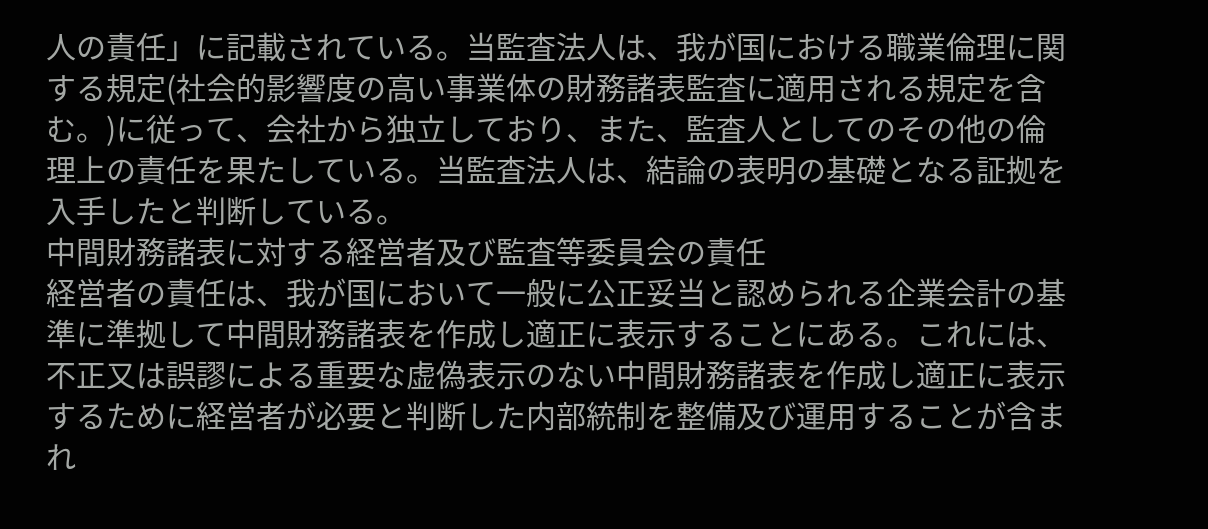人の責任」に記載されている。当監査法人は、我が国における職業倫理に関する規定(社会的影響度の高い事業体の財務諸表監査に適用される規定を含む。)に従って、会社から独立しており、また、監査人としてのその他の倫理上の責任を果たしている。当監査法人は、結論の表明の基礎となる証拠を入手したと判断している。
中間財務諸表に対する経営者及び監査等委員会の責任
経営者の責任は、我が国において一般に公正妥当と認められる企業会計の基準に準拠して中間財務諸表を作成し適正に表示することにある。これには、不正又は誤謬による重要な虚偽表示のない中間財務諸表を作成し適正に表示するために経営者が必要と判断した内部統制を整備及び運用することが含まれ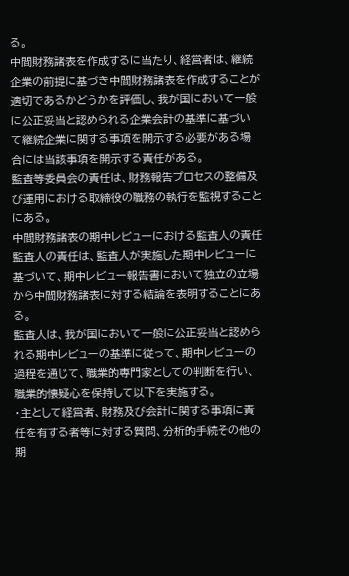る。
中間財務諸表を作成するに当たり、経営者は、継続企業の前提に基づき中間財務諸表を作成することが適切であるかどうかを評価し、我が国において一般に公正妥当と認められる企業会計の基準に基づいて継続企業に関する事項を開示する必要がある場合には当該事項を開示する責任がある。
監査等委員会の責任は、財務報告プロセスの整備及び運用における取締役の職務の執行を監視することにある。
中間財務諸表の期中レビューにおける監査人の責任
監査人の責任は、監査人が実施した期中レビューに基づいて、期中レビュー報告書において独立の立場から中間財務諸表に対する結論を表明することにある。
監査人は、我が国において一般に公正妥当と認められる期中レビューの基準に従って、期中レビューの過程を通じて、職業的専門家としての判断を行い、職業的懐疑心を保持して以下を実施する。
・主として経営者、財務及び会計に関する事項に責任を有する者等に対する質問、分析的手続その他の期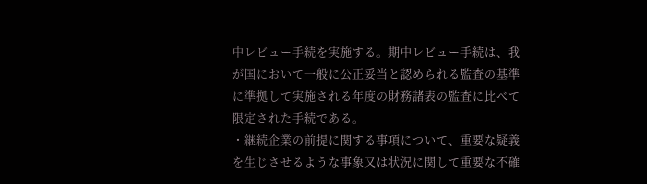中レビュー手続を実施する。期中レビュー手続は、我が国において一般に公正妥当と認められる監査の基準に準拠して実施される年度の財務諸表の監査に比べて限定された手続である。
・継続企業の前提に関する事項について、重要な疑義を生じさせるような事象又は状況に関して重要な不確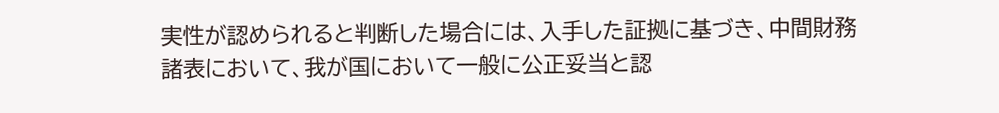実性が認められると判断した場合には、入手した証拠に基づき、中間財務諸表において、我が国において一般に公正妥当と認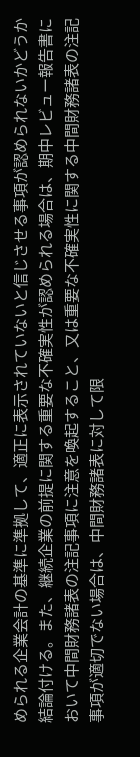められる企業会計の基準に準拠して、適正に表示されていないと信じさせる事項が認められないかどうか結論付ける。また、継続企業の前提に関する重要な不確実性が認められる場合は、期中レビュー報告書において中間財務諸表の注記事項に注意を喚起すること、又は重要な不確実性に関する中間財務諸表の注記事項が適切でない場合は、中間財務諸表に対して限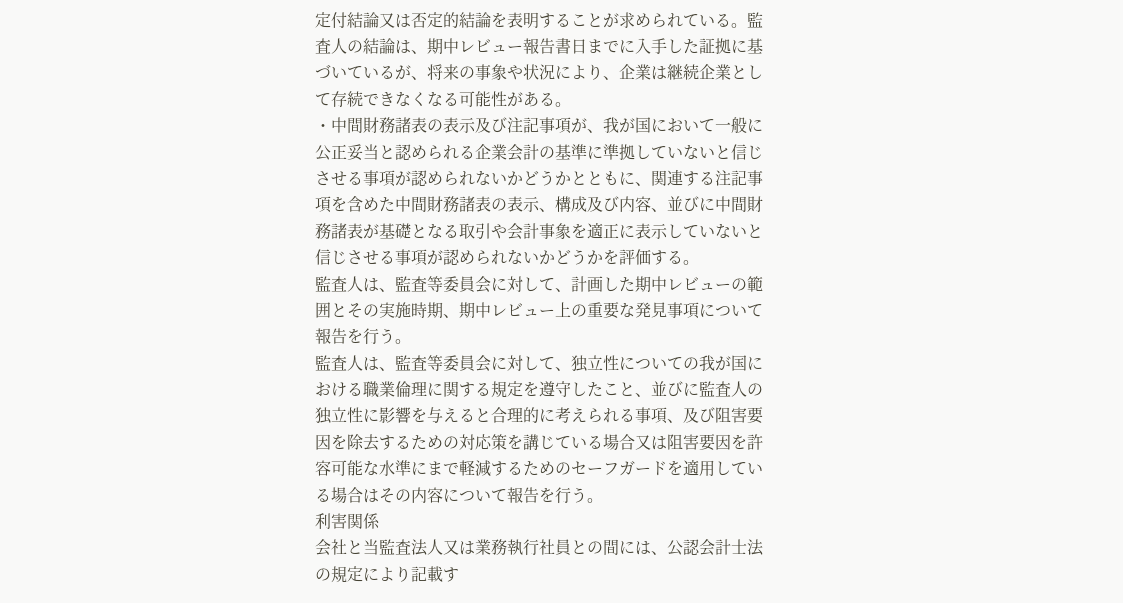定付結論又は否定的結論を表明することが求められている。監査人の結論は、期中レビュー報告書日までに入手した証拠に基づいているが、将来の事象や状況により、企業は継続企業として存続できなくなる可能性がある。
・中間財務諸表の表示及び注記事項が、我が国において一般に公正妥当と認められる企業会計の基準に準拠していないと信じさせる事項が認められないかどうかとともに、関連する注記事項を含めた中間財務諸表の表示、構成及び内容、並びに中間財務諸表が基礎となる取引や会計事象を適正に表示していないと信じさせる事項が認められないかどうかを評価する。
監査人は、監査等委員会に対して、計画した期中レビューの範囲とその実施時期、期中レビュー上の重要な発見事項について報告を行う。
監査人は、監査等委員会に対して、独立性についての我が国における職業倫理に関する規定を遵守したこと、並びに監査人の独立性に影響を与えると合理的に考えられる事項、及び阻害要因を除去するための対応策を講じている場合又は阻害要因を許容可能な水準にまで軽減するためのセーフガードを適用している場合はその内容について報告を行う。
利害関係
会社と当監査法人又は業務執行社員との間には、公認会計士法の規定により記載す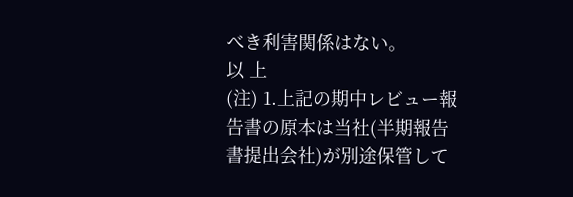べき利害関係はない。
以 上
(注) 1.上記の期中レビュー報告書の原本は当社(半期報告書提出会社)が別途保管して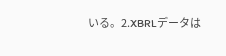いる。2.XBRLデータは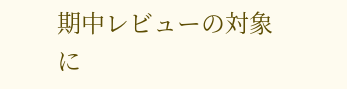期中レビューの対象に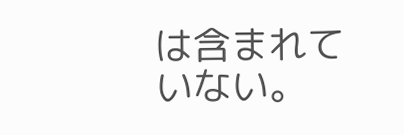は含まれていない。